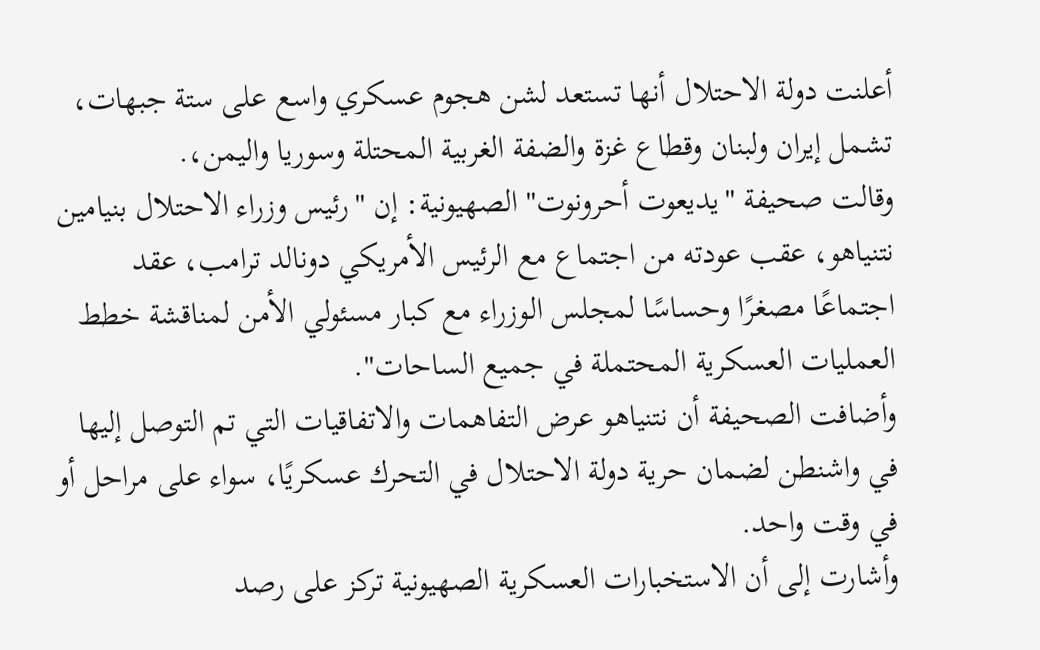أعلنت دولة الاحتلال أنها تستعد لشن هجوم عسكري واسع على ستة جبهات، تشمل إيران ولبنان وقطاع غزة والضفة الغربية المحتلة وسوريا واليمن،.
وقالت صحيفة "يديعوت أحرونوت" الصهيونية: إن "رئيس وزراء الاحتلال بنيامين نتنياهو، عقب عودته من اجتماع مع الرئيس الأمريكي دونالد ترامب، عقد اجتماعًا مصغرًا وحساسًا لمجلس الوزراء مع كبار مسئولي الأمن لمناقشة خطط العمليات العسكرية المحتملة في جميع الساحات".
وأضافت الصحيفة أن نتنياهو عرض التفاهمات والاتفاقيات التي تم التوصل إليها في واشنطن لضمان حرية دولة الاحتلال في التحرك عسكريًا، سواء على مراحل أو في وقت واحد.
وأشارت إلى أن الاستخبارات العسكرية الصهيونية تركز على رصد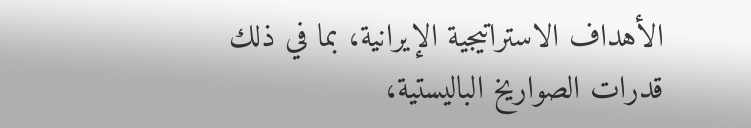الأهداف الاستراتيجية الإيرانية، بما في ذلك قدرات الصواريخ الباليستية،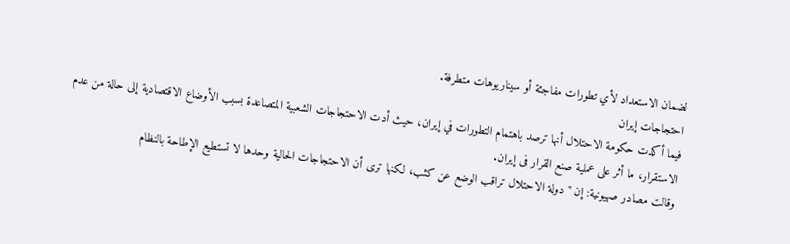لضمان الاستعداد لأي تطورات مفاجئة أو سيناريوهات متطرفة.
احتجاجات إيران
فيما أكدت حكومة الاحتلال أنها ترصد باهتمام التطورات في إيران، حيث أدت الاحتجاجات الشعبية المتصاعدة بسبب الأوضاع الاقتصادية إلى حالة من عدم الاستقرار، ما أثر على عملية صنع القرار فى إيران.
وقالت مصادر صهيونية: إن "دولة الاحتلال تراقب الوضع عن كثب، لكنها ترى أن الاحتجاجات الحالية وحدها لا تستطيع الإطاحة بالنظام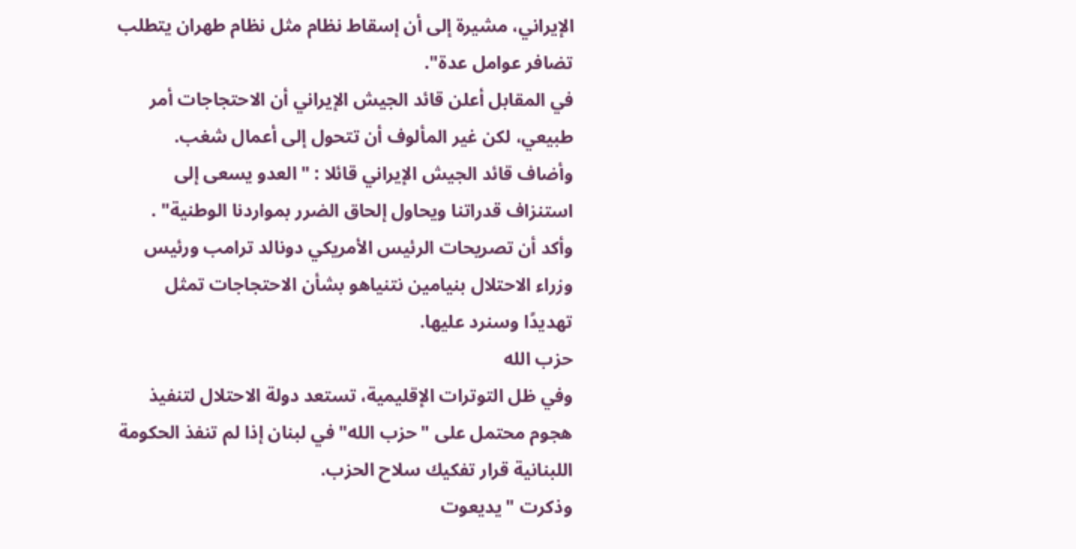الإيراني، مشيرة إلى أن إسقاط نظام مثل نظام طهران يتطلب تضافر عوامل عدة".
في المقابل أعلن قائد الجيش الإيراني أن الاحتجاجات أمر طبيعي، لكن غير المألوف أن تتحول إلى أعمال شغب.
وأضاف قائد الجيش الإيراني قائلا : "العدو يسعى إلى استنزاف قدراتنا ويحاول إلحاق الضرر بمواردنا الوطنية" .
وأكد أن تصريحات الرئيس الأمريكي دونالد ترامب ورئيس وزراء الاحتلال بنيامين نتنياهو بشأن الاحتجاجات تمثل تهديدًا وسنرد عليها.
حزب الله
وفي ظل التوترات الإقليمية، تستعد دولة الاحتلال لتنفيذ هجوم محتمل على "حزب الله" في لبنان إذا لم تنفذ الحكومة اللبنانية قرار تفكيك سلاح الحزب.
وذكرت "يديعوت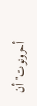أحرونوت" أن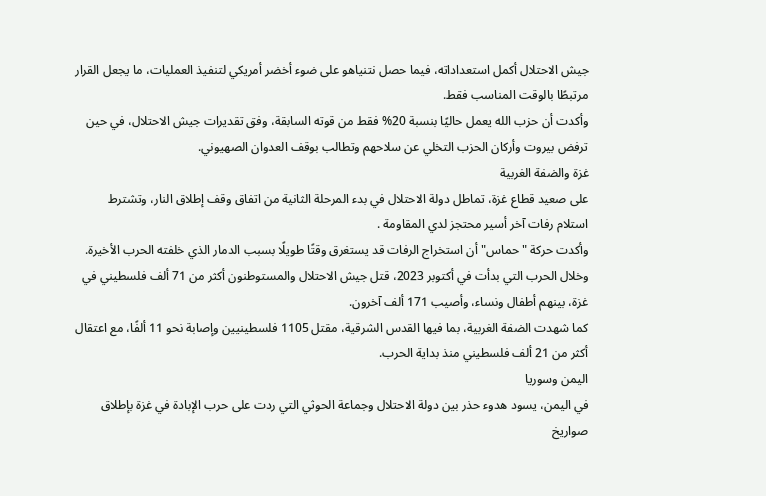جيش الاحتلال أكمل استعداداته، فيما حصل نتنياهو على ضوء أخضر أمريكي لتنفيذ العمليات، ما يجعل القرار مرتبطًا بالوقت المناسب فقط.
وأكدت أن حزب الله يعمل حاليًا بنسبة 20% فقط من قوته السابقة، وفق تقديرات جيش الاحتلال، في حين ترفض بيروت وأركان الحزب التخلي عن سلاحهم وتطالب بوقف العدوان الصهيوني.
غزة والضفة الغربية
على صعيد قطاع غزة، تماطل دولة الاحتلال في بدء المرحلة الثانية من اتفاق وقف إطلاق النار، وتشترط استلام رفات آخر أسير محتجز لدي المقاومة .
وأكدت حركة "حماس" أن استخراج الرفات قد يستغرق وقتًا طويلًا بسبب الدمار الذي خلفته الحرب الأخيرة.
وخلال الحرب التي بدأت في أكتوبر 2023، قتل جيش الاحتلال والمستوطنون أكثر من 71 ألف فلسطيني في غزة، بينهم أطفال ونساء، وأصيب 171 ألف آخرون.
كما شهدت الضفة الغربية، بما فيها القدس الشرقية، مقتل 1105 فلسطينيين وإصابة نحو 11 ألفًا، مع اعتقال أكثر من 21 ألف فلسطيني منذ بداية الحرب.
اليمن وسوريا
في اليمن، يسود هدوء حذر بين دولة الاحتلال وجماعة الحوثي التي ردت على حرب الإبادة في غزة بإطلاق صواريخ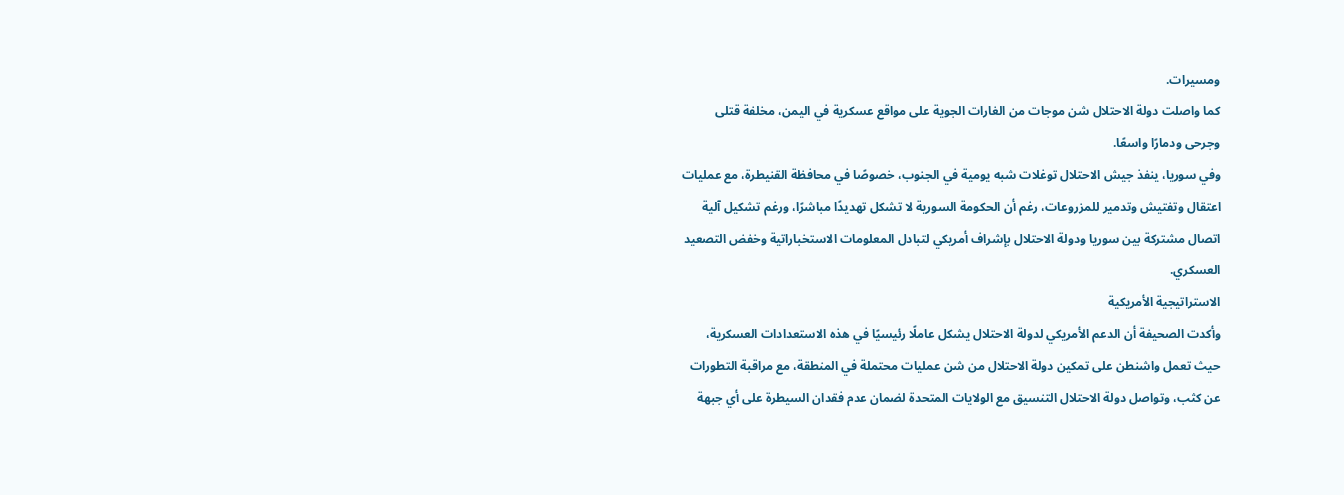ومسيرات.
كما واصلت دولة الاحتلال شن موجات من الغارات الجوية على مواقع عسكرية في اليمن، مخلفة قتلى وجرحى ودمارًا واسعًا.
وفي سوريا، ينفذ جيش الاحتلال توغلات شبه يومية في الجنوب، خصوصًا في محافظة القنيطرة، مع عمليات اعتقال وتفتيش وتدمير للمزروعات، رغم أن الحكومة السورية لا تشكل تهديدًا مباشرًا، ورغم تشكيل آلية اتصال مشتركة بين سوريا ودولة الاحتلال بإشراف أمريكي لتبادل المعلومات الاستخباراتية وخفض التصعيد العسكري.
الاستراتيجية الأمريكية
وأكدت الصحيفة أن الدعم الأمريكي لدولة الاحتلال يشكل عاملًا رئيسيًا في هذه الاستعدادات العسكرية، حيث تعمل واشنطن على تمكين دولة الاحتلال من شن عمليات محتملة في المنطقة، مع مراقبة التطورات عن كثب، وتواصل دولة الاحتلال التنسيق مع الولايات المتحدة لضمان عدم فقدان السيطرة على أي جبهة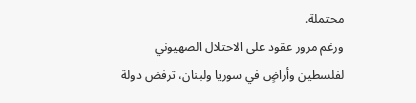محتملة.
ورغم مرور عقود على الاحتلال الصهيوني لفلسطين وأراضٍ في سوريا ولبنان، ترفض دولة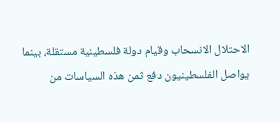الاحتلال الانسحاب وقيام دولة فلسطينية مستقلة، بينما يواصل الفلسطينيون دفع ثمن هذه السياسات من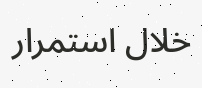خلال استمرار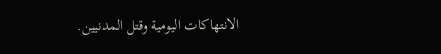الانتهاكات اليومية وقتل المدنيين.